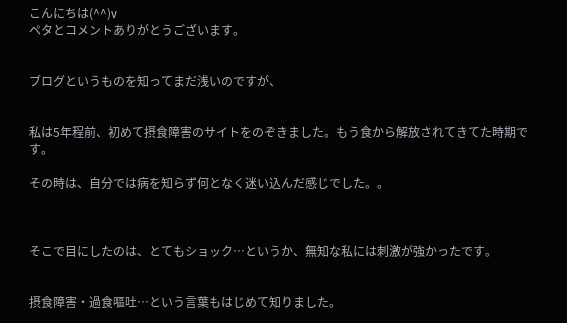こんにちは(^^)v
ペタとコメントありがとうございます。


ブログというものを知ってまだ浅いのですが、


私は5年程前、初めて摂食障害のサイトをのぞきました。もう食から解放されてきてた時期です。

その時は、自分では病を知らず何となく迷い込んだ感じでした。。



そこで目にしたのは、とてもショック…というか、無知な私には刺激が強かったです。


摂食障害・過食嘔吐…という言葉もはじめて知りました。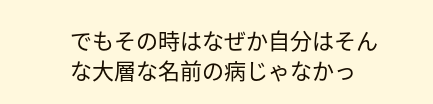でもその時はなぜか自分はそんな大層な名前の病じゃなかっ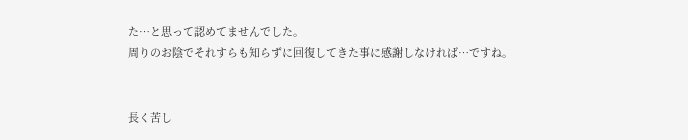た…と思って認めてませんでした。
周りのお陰でそれすらも知らずに回復してきた事に感謝しなければ…ですね。


長く苦し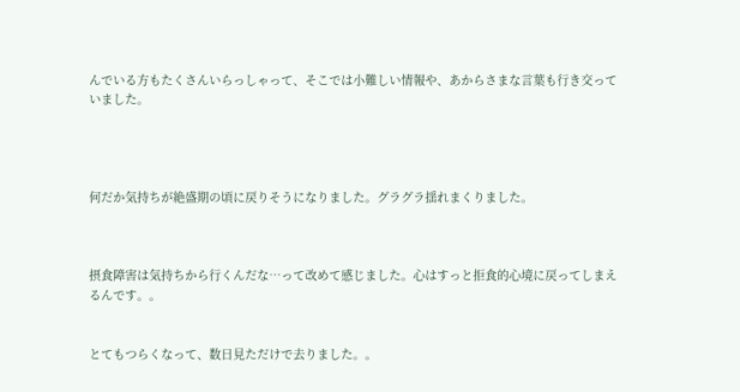んでいる方もたくさんいらっしゃって、そこでは小難しい情報や、あからさまな言葉も行き交っていました。




何だか気持ちが絶盛期の頃に戻りそうになりました。グラグラ揺れまくりました。



摂食障害は気持ちから行くんだな…って改めて感じました。心はすっと拒食的心境に戻ってしまえるんです。。


とてもつらくなって、数日見ただけで去りました。。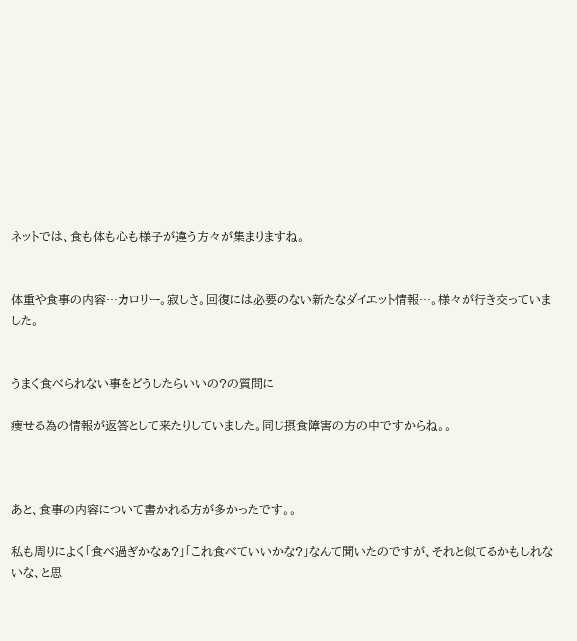ネットでは、食も体も心も様子が違う方々が集まりますね。


体重や食事の内容…カロリー。寂しさ。回復には必要のない新たなダイエット情報…。様々が行き交っていました。


うまく食べられない事をどうしたらいいの?の質問に

痩せる為の情報が返答として来たりしていました。同じ摂食障害の方の中ですからね。。



あと、食事の内容について書かれる方が多かったです。。

私も周りによく「食べ過ぎかなぁ?」「これ食べていいかな?」なんて聞いたのですが、それと似てるかもしれないな、と思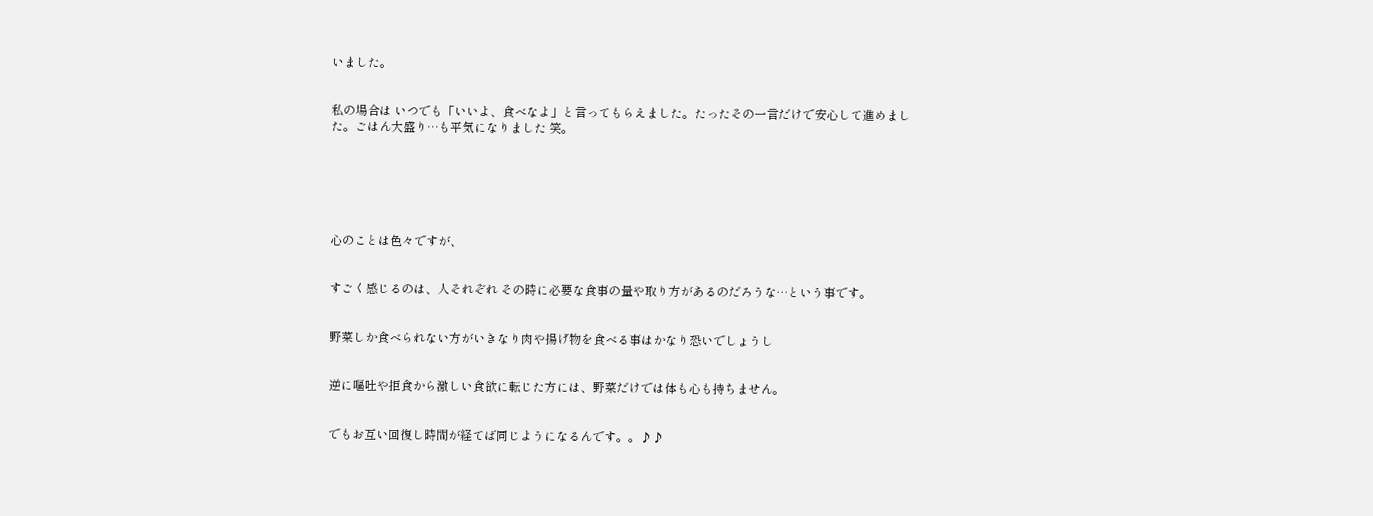いました。


私の場合は いつでも「いいよ、食べなよ」と言ってもらえました。たったその一言だけで安心して進めました。ごはん大盛り…も平気になりました 笑。






心のことは色々ですが、


すごく感じるのは、人それぞれ その時に必要な食事の量や取り方があるのだろうな…という事です。


野菜しか食べられない方がいきなり肉や揚げ物を食べる事はかなり恐いでしょうし


逆に嘔吐や拒食から激しい食欲に転じた方には、野菜だけでは体も心も持ちません。


でもお互い回復し時間が経てば同じようになるんです。。♪♪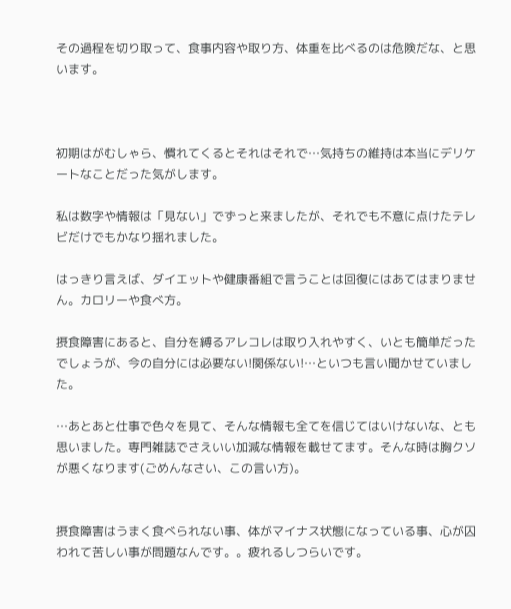その過程を切り取って、食事内容や取り方、体重を比べるのは危険だな、と思います。



初期はがむしゃら、慣れてくるとそれはそれで…気持ちの維持は本当にデリケートなことだった気がします。

私は数字や情報は「見ない」でずっと来ましたが、それでも不意に点けたテレビだけでもかなり揺れました。

はっきり言えば、ダイエットや健康番組で言うことは回復にはあてはまりません。カロリーや食べ方。

摂食障害にあると、自分を縛るアレコレは取り入れやすく、いとも簡単だったでしょうが、今の自分には必要ない!関係ない!…といつも言い聞かせていました。

…あとあと仕事で色々を見て、そんな情報も全てを信じてはいけないな、とも思いました。専門雑誌でさえいい加減な情報を載せてます。そんな時は胸クソが悪くなります(ごめんなさい、この言い方)。


摂食障害はうまく食べられない事、体がマイナス状態になっている事、心が囚われて苦しい事が問題なんです。。疲れるしつらいです。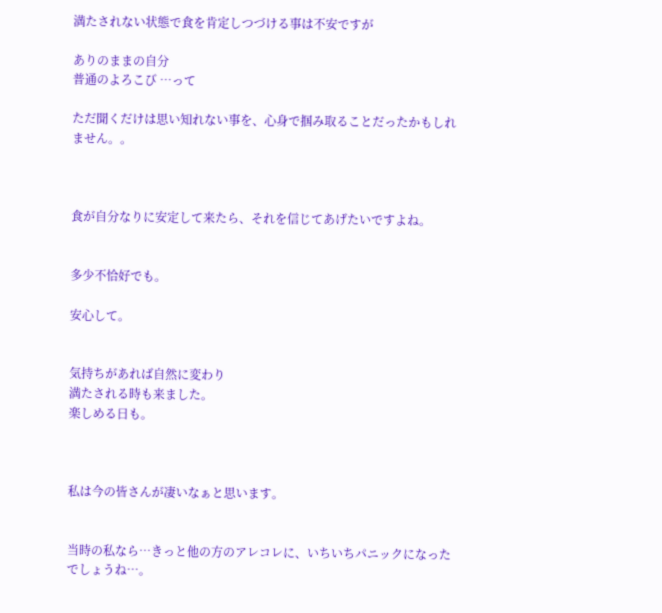満たされない状態で食を肯定しつづける事は不安ですが

ありのままの自分
普通のよろこび …って

ただ聞くだけは思い知れない事を、心身で掴み取ることだったかもしれません。。



食が自分なりに安定して来たら、それを信じてあげたいですよね。


多少不恰好でも。

安心して。


気持ちがあれば自然に変わり
満たされる時も来ました。
楽しめる日も。



私は今の皆さんが凄いなぁと思います。


当時の私なら…きっと他の方のアレコレに、いちいちパニックになったでしょうね…。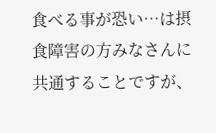食べる事が恐い…は摂食障害の方みなさんに共通することですが、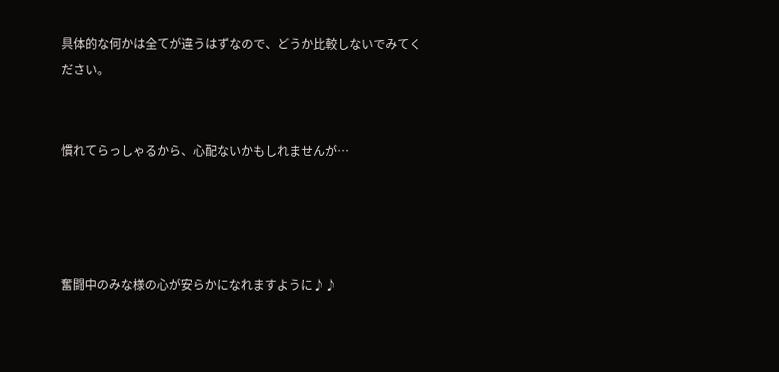具体的な何かは全てが違うはずなので、どうか比較しないでみてください。


慣れてらっしゃるから、心配ないかもしれませんが…




奮闘中のみな様の心が安らかになれますように♪♪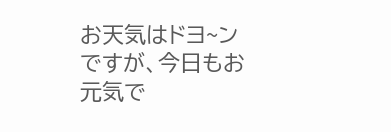お天気はドヨ~ンですが、今日もお元気で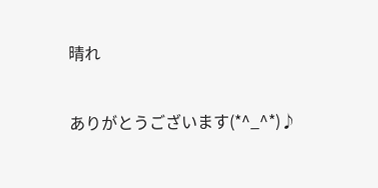晴れ

ありがとうございます(*^_^*)♪